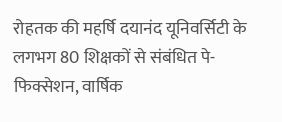रोहतक की महर्षि दयानंद यूनिवर्सिटी के लगभग 80 शिक्षकों से संबंधित पे-फिक्सेशन, वार्षिक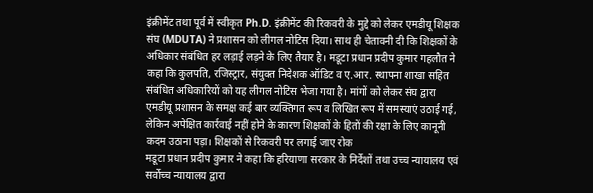इंक्रीमेंट तथा पूर्व में स्वीकृत Ph.D. इंक्रीमेंट की रिकवरी के मुद्दे को लेकर एमडीयू शिक्षक संघ (MDUTA) ने प्रशासन को लीगल नोटिस दिया। साथ ही चेतावनी दी कि शिक्षकों के अधिकार संबंधित हर लड़ाई लड़ने के लिए तैयार है। मडूटा प्रधान प्रदीप कुमार गहलौत ने कहा कि कुलपति, रजिस्ट्रार, संयुक्त निदेशक ऑडिट व ए.आर. स्थापना शाखा सहित संबंधित अधिकारियों को यह लीगल नोटिस भेजा गया है। मांगों को लेकर संघ द्वारा एमडीयू प्रशासन के समक्ष कई बार व्यक्तिगत रूप व लिखित रूप में समस्याएं उठाई गई, लेकिन अपेक्षित कार्रवाई नहीं होने के कारण शिक्षकों के हितों की रक्षा के लिए कानूनी कदम उठाना पड़ा। शिक्षकों से रिकवरी पर लगाई जाए रोक
मडूटा प्रधान प्रदीप कुमार ने कहा कि हरियाणा सरकार के निर्देशों तथा उच्च न्यायालय एवं सर्वोच्च न्यायालय द्वारा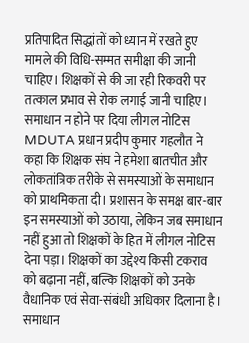प्रतिपादित सिद्धांतों को ध्यान में रखते हुए मामले की विधि-सम्मत समीक्षा की जानी चाहिए। शिक्षकों से की जा रही रिकवरी पर तत्काल प्रभाव से रोक लगाई जानी चाहिए। समाधान न होने पर दिया लीगल नोटिस
MDUTA प्रधान प्रदीप कुमार गहलौत ने कहा कि शिक्षक संघ ने हमेशा बातचीत और लोकतांत्रिक तरीके से समस्याओं के समाधान को प्राथमिकता दी। प्रशासन के समक्ष बार-बार इन समस्याओं को उठाया, लेकिन जब समाधान नहीं हुआ तो शिक्षकों के हित में लीगल नोटिस देना पड़ा। शिक्षकों का उद्देश्य किसी टकराव को बढ़ाना नहीं, बल्कि शिक्षकों को उनके वैधानिक एवं सेवा-संबंधी अधिकार दिलाना है। समाधान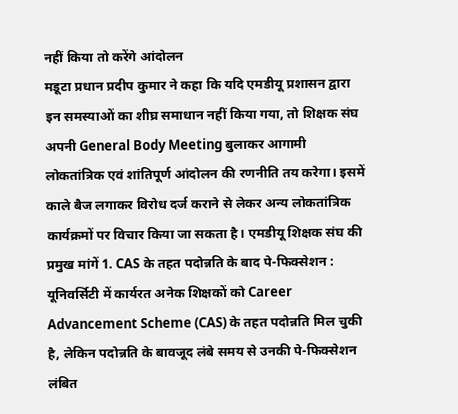नहीं किया तो करेंगे आंदोलन
मडूटा प्रधान प्रदीप कुमार ने कहा कि यदि एमडीयू प्रशासन द्वारा इन समस्याओं का शीघ्र समाधान नहीं किया गया, तो शिक्षक संघ अपनी General Body Meeting बुलाकर आगामी लोकतांत्रिक एवं शांतिपूर्ण आंदोलन की रणनीति तय करेगा। इसमें काले बैज लगाकर विरोध दर्ज कराने से लेकर अन्य लोकतांत्रिक कार्यक्रमों पर विचार किया जा सकता है। एमडीयू शिक्षक संघ की प्रमुख मांगें 1. CAS के तहत पदोन्नति के बाद पे-फिक्सेशन : यूनिवर्सिटी में कार्यरत अनेक शिक्षकों को Career Advancement Scheme (CAS) के तहत पदोन्नति मिल चुकी है, लेकिन पदोन्नति के बावजूद लंबे समय से उनकी पे-फिक्सेशन लंबित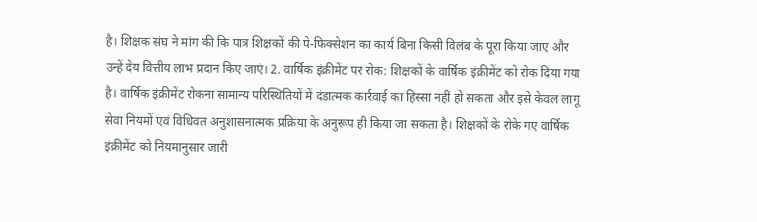है। शिक्षक संघ ने मांग की कि पात्र शिक्षकों की पे-फिक्सेशन का कार्य बिना किसी विलंब के पूरा किया जाए और उन्हें देय वित्तीय लाभ प्रदान किए जाएं। 2. वार्षिक इंक्रीमेंट पर रोक: शिक्षकों के वार्षिक इंक्रीमेंट को रोक दिया गया है। वार्षिक इंक्रीमेंट रोकना सामान्य परिस्थितियों में दंडात्मक कार्रवाई का हिस्सा नहीं हो सकता और इसे केवल लागू सेवा नियमों एवं विधिवत अनुशासनात्मक प्रक्रिया के अनुरूप ही किया जा सकता है। शिक्षकों के रोके गए वार्षिक इंक्रीमेंट को नियमानुसार जारी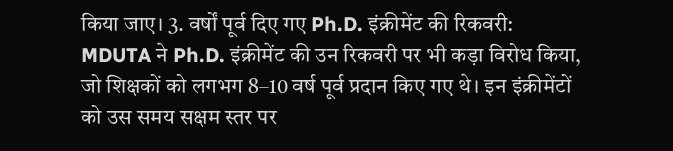किया जाए। 3. वर्षों पूर्व दिए गए Ph.D. इंक्रीमेंट की रिकवरी: MDUTA ने Ph.D. इंक्रीमेंट की उन रिकवरी पर भी कड़ा विरोध किया, जो शिक्षकों को लगभग 8–10 वर्ष पूर्व प्रदान किए गए थे। इन इंक्रीमेंटों को उस समय सक्षम स्तर पर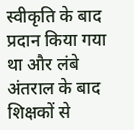स्वीकृति के बाद प्रदान किया गया था और लंबे अंतराल के बाद शिक्षकों से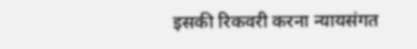इसकी रिकवरी करना न्यायसंगत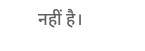नहीं है।